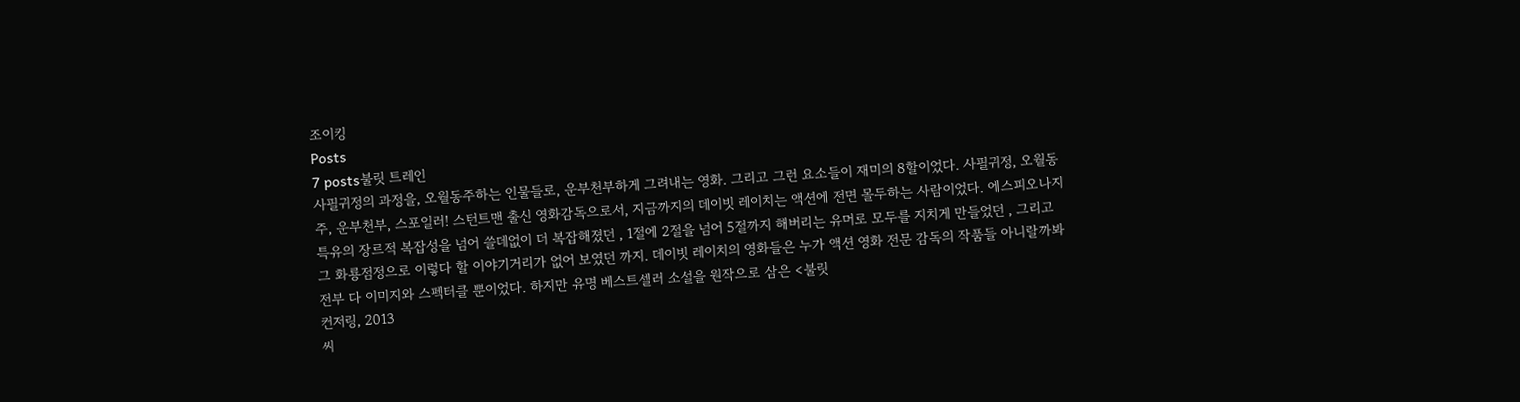조이킹
Posts
7 posts불릿 트레인
사필귀정의 과정을, 오월동주하는 인물들로, 운부천부하게 그려내는 영화. 그리고 그런 요소들이 재미의 8할이었다. 사필귀정, 오월동주, 운부천부, 스포일러! 스턴트맨 출신 영화감독으로서, 지금까지의 데이빗 레이치는 액션에 전면 몰두하는 사람이었다. 에스피오나지 특유의 장르적 복잡성을 넘어 쓸데없이 더 복잡해졌던 , 1절에 2절을 넘어 5절까지 해버리는 유머로 모두를 지치게 만들었던 , 그리고 그 화룡점정으로 이렇다 할 이야기거리가 없어 보였던 까지. 데이빗 레이치의 영화들은 누가 액션 영화 전문 감독의 작품들 아니랄까봐 전부 다 이미지와 스펙터클 뿐이었다. 하지만 유명 베스트셀러 소설을 원작으로 삼은 <불릿
컨저링, 2013
씨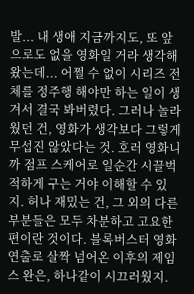발... 내 생애 지금까지도, 또 앞으로도 없을 영화일 거라 생각해왔는데... 어쩔 수 없이 시리즈 전체를 정주행 해야만 하는 일이 생겨서 결국 봐버렸다. 그러나 놀라웠던 건, 영화가 생각보다 그렇게 무섭진 않았다는 것. 호러 영화니까 점프 스케어로 일순간 시끌벅적하게 구는 거야 이해할 수 있지. 허나 재밌는 건, 그 외의 다른 부분들은 모두 차분하고 고요한 편이란 것이다. 블록버스터 영화 연출로 살짝 넘어온 이후의 제임스 완은, 하나같이 시끄러웠지.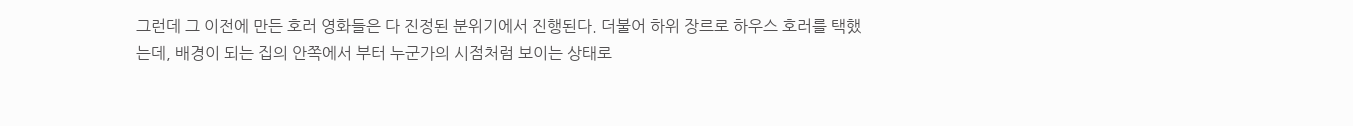그런데 그 이전에 만든 호러 영화들은 다 진정된 분위기에서 진행된다. 더불어 하위 장르로 하우스 호러를 택했는데, 배경이 되는 집의 안쪽에서 부터 누군가의 시점처럼 보이는 상태로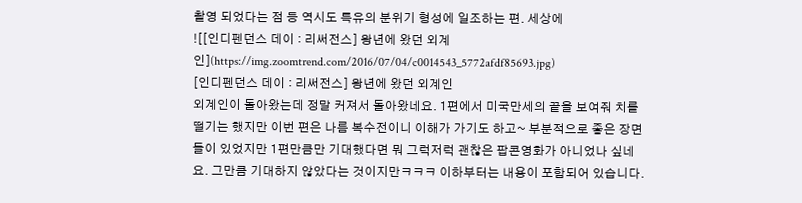촬영 되었다는 점 등 역시도 특유의 분위기 형성에 일조하는 편. 세상에
![[인디펜던스 데이 : 리써전스] 왕년에 왔던 외계인](https://img.zoomtrend.com/2016/07/04/c0014543_5772afdf85693.jpg)
[인디펜던스 데이 : 리써전스] 왕년에 왔던 외계인
외계인이 돌아왔는데 정말 커져서 돌아왔네요. 1편에서 미국만세의 끝을 보여줘 치를 떨기는 했지만 이번 편은 나름 복수전이니 이해가 가기도 하고~ 부분적으로 좋은 장면들이 있었지만 1편만큼만 기대했다면 뭐 그럭저럭 괜찮은 팝콘영화가 아니었나 싶네요. 그만큼 기대하지 않았다는 것이지만ㅋㅋㅋ 이하부터는 내용이 포함되어 있습니다.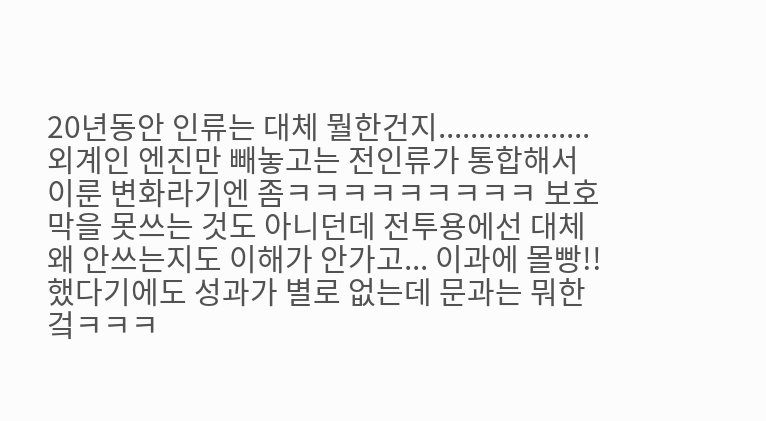20년동안 인류는 대체 뭘한건지................... 외계인 엔진만 빼놓고는 전인류가 통합해서 이룬 변화라기엔 좀ㅋㅋㅋㅋㅋㅋㅋㅋㅋ 보호막을 못쓰는 것도 아니던데 전투용에선 대체 왜 안쓰는지도 이해가 안가고... 이과에 몰빵!!했다기에도 성과가 별로 없는데 문과는 뭐한겈ㅋㅋㅋ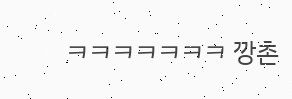ㅋㅋㅋㅋㅋㅋㅋ 깡촌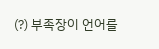(?) 부족장이 언어를